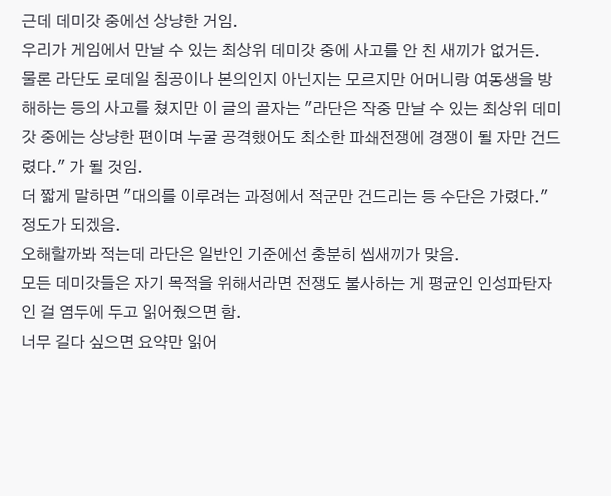근데 데미갓 중에선 상냥한 거임.
우리가 게임에서 만날 수 있는 최상위 데미갓 중에 사고를 안 친 새끼가 없거든.
물론 라단도 로데일 침공이나 본의인지 아닌지는 모르지만 어머니랑 여동생을 방해하는 등의 사고를 쳤지만 이 글의 골자는 "라단은 작중 만날 수 있는 최상위 데미갓 중에는 상냥한 편이며 누굴 공격했어도 최소한 파쇄전쟁에 경쟁이 될 자만 건드렸다." 가 될 것임.
더 짧게 말하면 "대의를 이루려는 과정에서 적군만 건드리는 등 수단은 가렸다." 정도가 되겠음.
오해할까봐 적는데 라단은 일반인 기준에선 충분히 씹새끼가 맞음.
모든 데미갓들은 자기 목적을 위해서라면 전쟁도 불사하는 게 평균인 인성파탄자인 걸 염두에 두고 읽어줬으면 함.
너무 길다 싶으면 요약만 읽어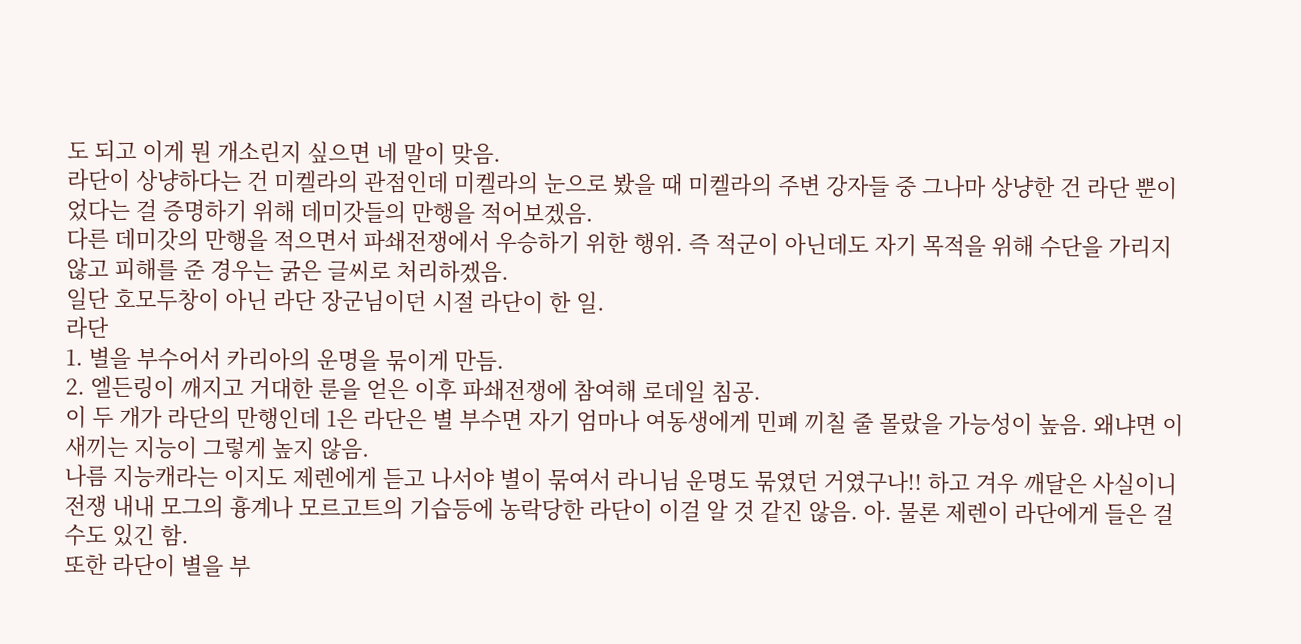도 되고 이게 뭔 개소린지 싶으면 네 말이 맞음.
라단이 상냥하다는 건 미켈라의 관점인데 미켈라의 눈으로 봤을 때 미켈라의 주변 강자들 중 그나마 상냥한 건 라단 뿐이었다는 걸 증명하기 위해 데미갓들의 만행을 적어보겠음.
다른 데미갓의 만행을 적으면서 파쇄전쟁에서 우승하기 위한 행위. 즉 적군이 아닌데도 자기 목적을 위해 수단을 가리지 않고 피해를 준 경우는 굵은 글씨로 처리하겠음.
일단 호모두창이 아닌 라단 장군님이던 시절 라단이 한 일.
라단
1. 별을 부수어서 카리아의 운명을 묶이게 만듬.
2. 엘든링이 깨지고 거대한 룬을 얻은 이후 파쇄전쟁에 참여해 로데일 침공.
이 두 개가 라단의 만행인데 1은 라단은 별 부수면 자기 엄마나 여동생에게 민폐 끼칠 줄 몰랐을 가능성이 높음. 왜냐면 이 새끼는 지능이 그렇게 높지 않음.
나름 지능캐라는 이지도 제렌에게 듣고 나서야 별이 묶여서 라니님 운명도 묶였던 거였구나!! 하고 겨우 깨달은 사실이니 전쟁 내내 모그의 흉계나 모르고트의 기습등에 농락당한 라단이 이걸 알 것 같진 않음. 아. 물론 제렌이 라단에게 들은 걸 수도 있긴 함.
또한 라단이 별을 부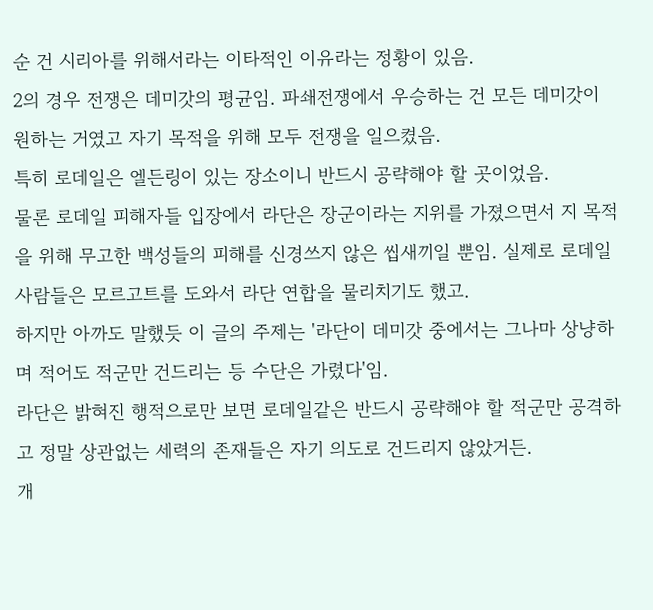순 건 시리아를 위해서라는 이타적인 이유라는 정황이 있음.
2의 경우 전쟁은 데미갓의 평균임. 파쇄전쟁에서 우승하는 건 모든 데미갓이 원하는 거였고 자기 목적을 위해 모두 전쟁을 일으켰음.
특히 로데일은 엘든링이 있는 장소이니 반드시 공략해야 할 곳이었음.
물론 로데일 피해자들 입장에서 라단은 장군이라는 지위를 가졌으면서 지 목적을 위해 무고한 백성들의 피해를 신경쓰지 않은 씹새끼일 뿐임. 실제로 로데일 사람들은 모르고트를 도와서 라단 연합을 물리치기도 했고.
하지만 아까도 말했듯 이 글의 주제는 '라단이 데미갓 중에서는 그나마 상냥하며 적어도 적군만 건드리는 등 수단은 가렸다'임.
라단은 밝혀진 행적으로만 보면 로데일같은 반드시 공략해야 할 적군만 공격하고 정말 상관없는 세력의 존재들은 자기 의도로 건드리지 않았거든.
개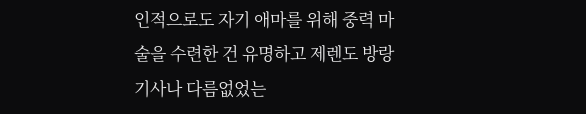인적으로도 자기 애마를 위해 중력 마술을 수련한 건 유명하고 제렌도 방랑기사나 다름없었는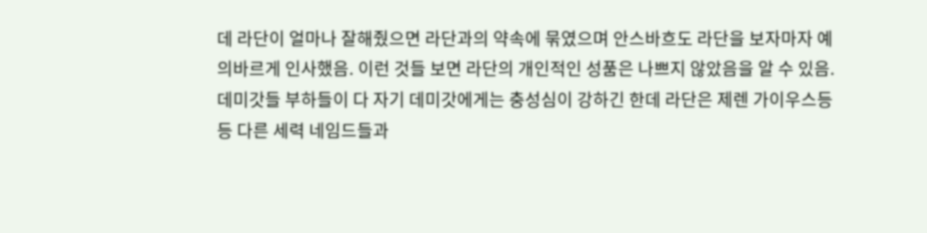데 라단이 얼마나 잘해줬으면 라단과의 약속에 묶였으며 안스바흐도 라단을 보자마자 예의바르게 인사했음. 이런 것들 보면 라단의 개인적인 성품은 나쁘지 않았음을 알 수 있음.
데미갓들 부하들이 다 자기 데미갓에게는 충성심이 강하긴 한데 라단은 제렌 가이우스등등 다른 세력 네임드들과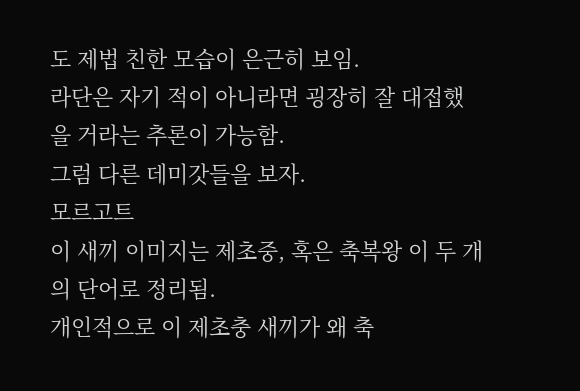도 제법 친한 모습이 은근히 보임.
라단은 자기 적이 아니라면 굉장히 잘 대접했을 거라는 추론이 가능함.
그럼 다른 데미갓들을 보자.
모르고트
이 새끼 이미지는 제초중, 혹은 축복왕 이 두 개의 단어로 정리됨.
개인적으로 이 제초충 새끼가 왜 축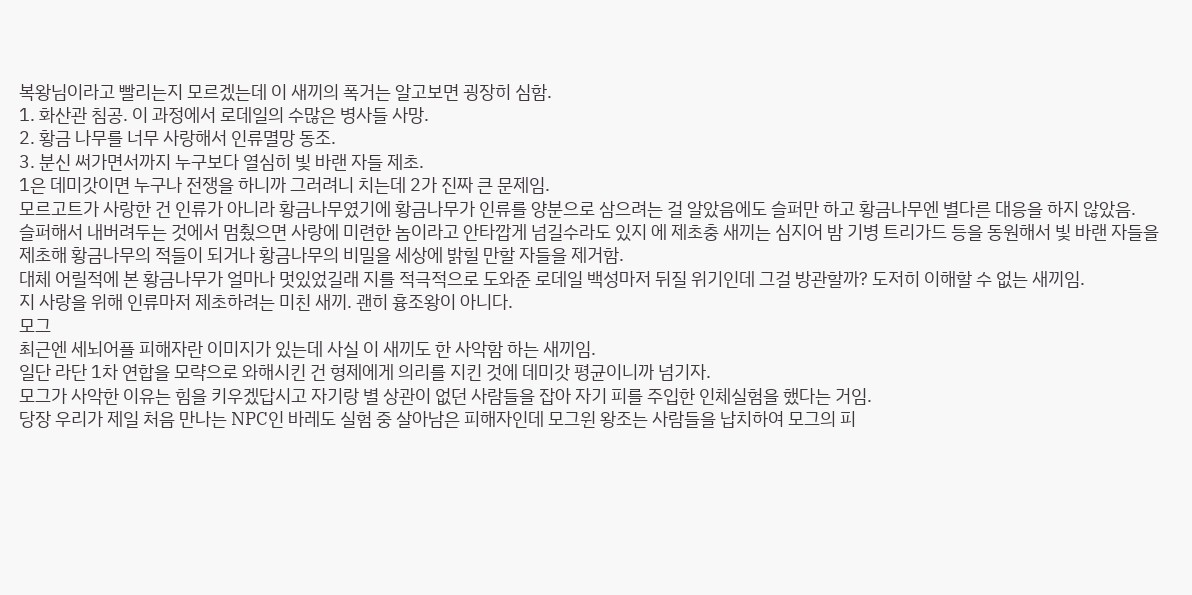복왕님이라고 빨리는지 모르겠는데 이 새끼의 폭거는 알고보면 굉장히 심함.
1. 화산관 침공. 이 과정에서 로데일의 수많은 병사들 사망.
2. 황금 나무를 너무 사랑해서 인류멸망 동조.
3. 분신 써가면서까지 누구보다 열심히 빛 바랜 자들 제초.
1은 데미갓이면 누구나 전쟁을 하니까 그러려니 치는데 2가 진짜 큰 문제임.
모르고트가 사랑한 건 인류가 아니라 황금나무였기에 황금나무가 인류를 양분으로 삼으려는 걸 알았음에도 슬퍼만 하고 황금나무엔 별다른 대응을 하지 않았음.
슬퍼해서 내버려두는 것에서 멈췄으면 사랑에 미련한 놈이라고 안타깝게 넘길수라도 있지 에 제초충 새끼는 심지어 밤 기병 트리가드 등을 동원해서 빛 바랜 자들을 제초해 황금나무의 적들이 되거나 황금나무의 비밀을 세상에 밝힐 만할 자들을 제거함.
대체 어릴적에 본 황금나무가 얼마나 멋있었길래 지를 적극적으로 도와준 로데일 백성마저 뒤질 위기인데 그걸 방관할까? 도저히 이해할 수 없는 새끼임.
지 사랑을 위해 인류마저 제초하려는 미친 새끼. 괜히 흉조왕이 아니다.
모그
최근엔 세뇌어플 피해자란 이미지가 있는데 사실 이 새끼도 한 사악함 하는 새끼임.
일단 라단 1차 연합을 모략으로 와해시킨 건 형제에게 의리를 지킨 것에 데미갓 평균이니까 넘기자.
모그가 사악한 이유는 힘을 키우겠답시고 자기랑 별 상관이 없던 사람들을 잡아 자기 피를 주입한 인체실험을 했다는 거임.
당장 우리가 제일 처음 만나는 NPC인 바레도 실험 중 살아남은 피해자인데 모그윈 왕조는 사람들을 납치하여 모그의 피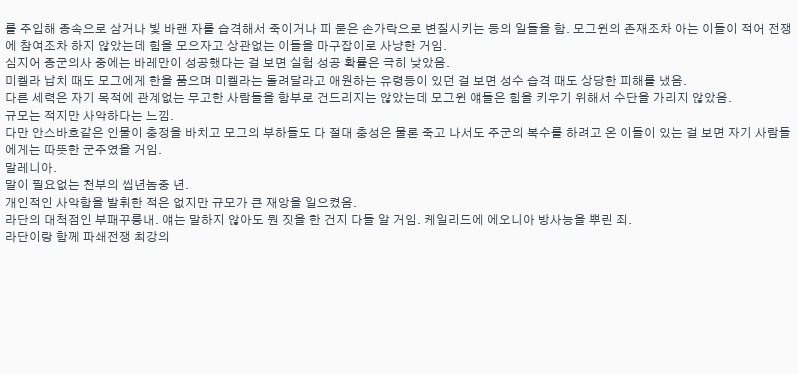를 주입해 종속으로 삼거나 빛 바랜 자를 습격해서 죽이거나 피 묻은 손가락으로 변질시키는 등의 일들을 함. 모그윈의 존재조차 아는 이들이 적어 전쟁에 참여조차 하지 않았는데 힘을 모으자고 상관없는 이들을 마구잡이로 사냥한 거임.
심지어 종군의사 중에는 바레만이 성공했다는 걸 보면 실험 성공 확률은 극히 낮았음.
미켈라 납치 때도 모그에게 한을 품으며 미켈라는 돌려달라고 애원하는 유령등이 있던 걸 보면 성수 습격 때도 상당한 피해를 냈음.
다른 세력은 자기 목적에 관계없는 무고한 사람들을 함부로 건드리지는 않았는데 모그윈 얘들은 힘을 키우기 위해서 수단을 가리지 않았음.
규모는 적지만 사악하다는 느낌.
다만 안스바흐같은 인물이 충정을 바치고 모그의 부하들도 다 절대 충성은 물론 죽고 나서도 주군의 복수를 하려고 온 이들이 있는 걸 보면 자기 사람들에게는 따뜻한 군주였을 거임.
말레니아.
말이 필요없는 천부의 씹년놈중 년.
개인적인 사악함을 발휘한 적은 없지만 규모가 큰 재앙을 일으켰음.
라단의 대척점인 부패꾸릉내. 얘는 말하지 않아도 뭔 짓을 한 건지 다들 알 거임. 케일리드에 에오니아 방사능을 뿌린 죄.
라단이랑 함께 파쇄전쟁 최강의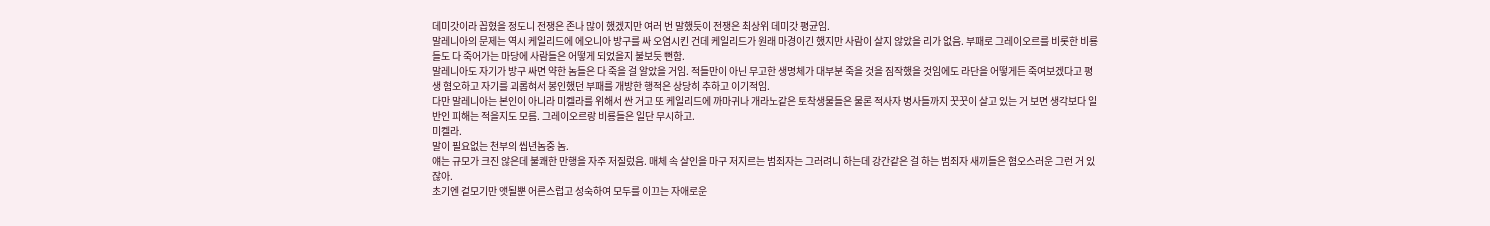데미갓이라 꼽혔을 정도니 전쟁은 존나 많이 했겠지만 여러 번 말했듯이 전쟁은 최상위 데미갓 평균임.
말레니아의 문제는 역시 케일리드에 에오니아 방구를 싸 오염시킨 건데 케일리드가 원래 마경이긴 했지만 사람이 살지 않았을 리가 없음. 부패로 그레이오르를 비롯한 비룡들도 다 죽어가는 마당에 사람들은 어떻게 되었을지 불보듯 뻔함.
말레니아도 자기가 방구 싸면 약한 놈들은 다 죽을 걸 알았을 거임. 적들만이 아닌 무고한 생명체가 대부분 죽을 것을 짐작했을 것임에도 라단을 어떻게든 죽여보겠다고 평생 혐오하고 자기를 괴롭혀서 봉인했던 부패를 개방한 행적은 상당히 추하고 이기적임.
다만 말레니아는 본인이 아니라 미켈라를 위해서 싼 거고 또 케일리드에 까마귀나 개라노같은 토착생물들은 물론 적사자 병사들까지 꿋꿋이 살고 있는 거 보면 생각보다 일반인 피해는 적을지도 모름. 그레이오르랑 비룡들은 일단 무시하고.
미켈라.
말이 필요없는 천부의 씹년놈중 놈.
얘는 규모가 크진 않은데 불쾌한 만행을 자주 저질렀음. 매체 속 살인을 마구 저지르는 범죄자는 그러려니 하는데 강간같은 걸 하는 범죄자 새끼들은 혐오스러운 그런 거 있잖아.
초기엔 겉모기만 앳될뿐 어른스럽고 성숙하여 모두를 이끄는 자애로운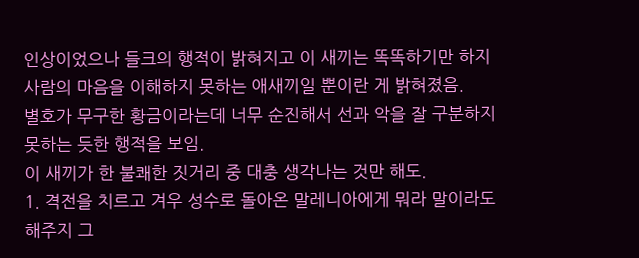인상이었으나 들크의 행적이 밝혀지고 이 새끼는 똑똑하기만 하지 사람의 마음을 이해하지 못하는 애새끼일 뿐이란 게 밝혀졌음.
별호가 무구한 황금이라는데 너무 순진해서 선과 악을 잘 구분하지 못하는 듯한 행적을 보임.
이 새끼가 한 불쾌한 짓거리 중 대충 생각나는 것만 해도.
1. 격전을 치르고 겨우 성수로 돌아온 말레니아에게 뭐라 말이라도 해주지 그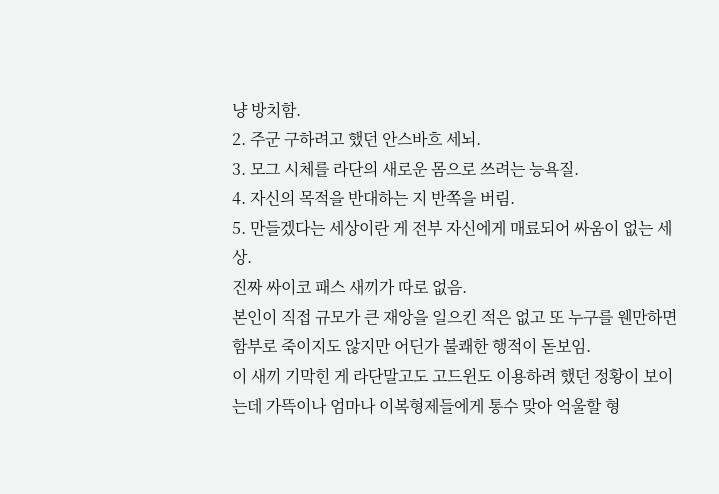냥 방치함.
2. 주군 구하려고 했던 안스바흐 세뇌.
3. 모그 시체를 라단의 새로운 몸으로 쓰려는 능욕질.
4. 자신의 목적을 반대하는 지 반쪽을 버림.
5. 만들겠다는 세상이란 게 전부 자신에게 매료되어 싸움이 없는 세상.
진짜 싸이코 패스 새끼가 따로 없음.
본인이 직접 규모가 큰 재앙을 일으킨 적은 없고 또 누구를 웬만하면 함부로 죽이지도 않지만 어딘가 불쾌한 행적이 돋보임.
이 새끼 기막힌 게 라단말고도 고드윈도 이용하려 했던 정황이 보이는데 가뜩이나 엄마나 이복형제들에게 통수 맞아 억울할 형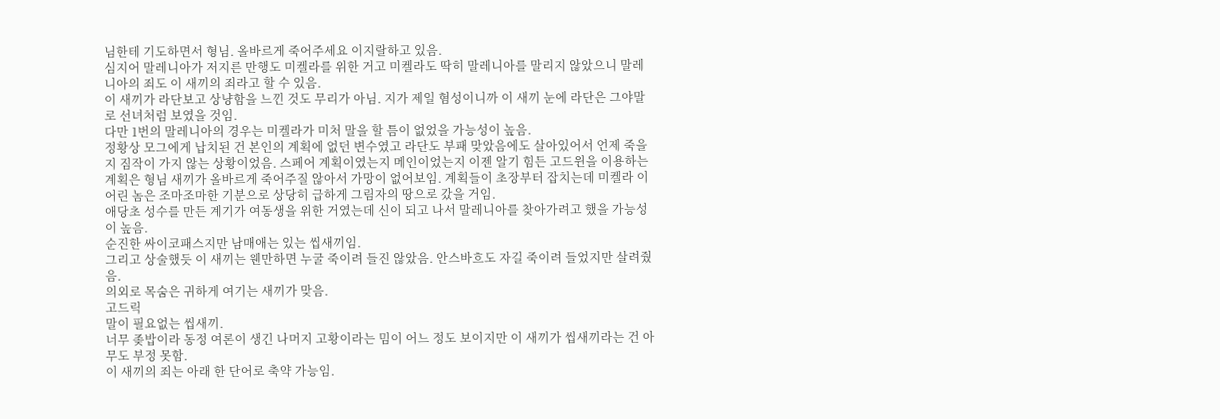님한테 기도하면서 형님. 올바르게 죽어주세요 이지랄하고 있음.
심지어 말레니아가 저지른 만행도 미켈라를 위한 거고 미켈라도 딱히 말레니아를 말리지 않았으니 말레니아의 죄도 이 새끼의 죄라고 할 수 있음.
이 새끼가 라단보고 상냥함을 느낀 것도 무리가 아님. 지가 제일 혐성이니까 이 새끼 눈에 라단은 그야말로 선녀처럼 보였을 것임.
다만 1번의 말레니아의 경우는 미켈라가 미처 말을 할 틈이 없었을 가능성이 높음.
정황상 모그에게 납치된 건 본인의 계획에 없던 변수였고 라단도 부패 맞았음에도 살아있어서 언제 죽을지 짐작이 가지 않는 상황이었음. 스페어 계획이였는지 메인이었는지 이젠 알기 힘든 고드윈을 이용하는 계획은 형님 새끼가 올바르게 죽어주질 않아서 가망이 없어보임. 계획들이 초장부터 잡치는데 미켈라 이 어린 놈은 조마조마한 기분으로 상당히 급하게 그림자의 땅으로 갔을 거임.
애당초 성수를 만든 계기가 여동생을 위한 거였는데 신이 되고 나서 말레니아를 찾아가려고 했을 가능성이 높음.
순진한 싸이코패스지만 남매애는 있는 씹새끼임.
그리고 상술했듯 이 새끼는 웬만하면 누굴 죽이려 들진 않았음. 안스바흐도 자길 죽이려 들었지만 살려줬음.
의외로 목숨은 귀하게 여기는 새끼가 맞음.
고드릭
말이 필요없는 씹새끼.
너무 좆밥이라 동정 여론이 생긴 나머지 고황이라는 밈이 어느 정도 보이지만 이 새끼가 씹새끼라는 건 아무도 부정 못함.
이 새끼의 죄는 아래 한 단어로 축약 가능임.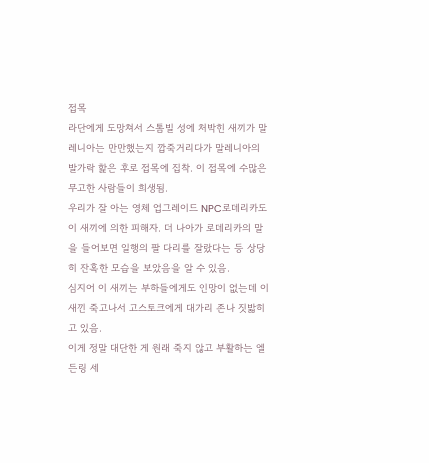접목
라단에게 도망쳐서 스톰빌 성에 처박힌 새끼가 말레니아는 만만했는지 깝죽거리다가 말레니아의 발가락 핥은 후로 접목에 집착. 이 접목에 수많은 무고한 사람들이 희생됨.
우리가 잘 아는 영체 업그레이드 NPC로데리카도 이 새끼에 의한 피해자. 더 나아가 로데리카의 말을 들어보면 일행의 팔 다리를 잘랐다는 등 상당히 잔혹한 모습을 보았음을 알 수 있음.
심지어 이 새끼는 부하들에게도 인망이 없는데 이 새낀 죽고나서 고스토크에게 대가리 존나 짓밟히고 있음.
이게 정말 대단한 게 원래 죽지 않고 부활하는 엘든링 세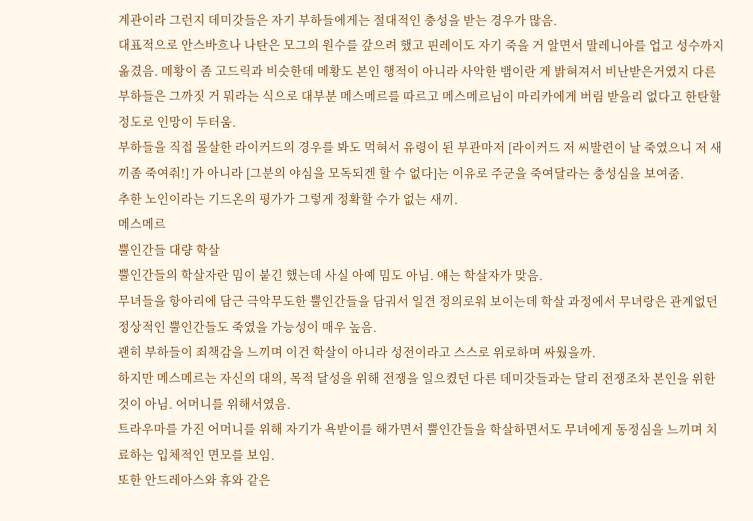계관이라 그런지 데미갓들은 자기 부하들에게는 절대적인 충성을 받는 경우가 많음.
대표적으로 안스바흐나 나탄은 모그의 원수를 갚으려 했고 핀레이도 자기 죽을 거 알면서 말레니아를 업고 성수까지 옮겼음. 메황이 좀 고드릭과 비슷한데 메황도 본인 행적이 아니라 사악한 뱀이란 게 밝혀져서 비난받은거였지 다른 부하들은 그까짓 거 뭐라는 식으로 대부분 메스메르를 따르고 메스메르님이 마리카에게 버림 받을리 없다고 한탄할 정도로 인망이 두터움.
부하들을 직접 몰살한 라이커드의 경우를 봐도 먹혀서 유령이 된 부관마저 [라이커드 저 씨발련이 날 죽였으니 저 새끼좀 죽여줘!] 가 아니라 [그분의 야심을 모독되겐 할 수 없다]는 이유로 주군을 죽여달라는 충성심을 보여줌.
추한 노인이라는 기드온의 평가가 그렇게 정확할 수가 없는 새끼.
메스메르
뿔인간들 대량 학살
뿔인간들의 학살자란 밈이 붙긴 했는데 사실 아예 밈도 아님. 얘는 학살자가 맞음.
무녀들을 항아리에 담근 극악무도한 뿔인간들을 담궈서 일견 정의로워 보이는데 학살 과정에서 무녀랑은 관계없던 정상적인 뿔인간들도 죽였을 가능성이 매우 높음.
괜히 부하들이 죄책감을 느끼며 이건 학살이 아니라 성전이라고 스스로 위로하며 싸웠을까.
하지만 메스메르는 자신의 대의, 목적 달성을 위해 전쟁을 일으켰던 다른 데미갓들과는 달리 전쟁조차 본인을 위한 것이 아님. 어머니를 위해서였음.
트라우마를 가진 어머니를 위해 자기가 욕받이를 해가면서 뿔인간들을 학살하면서도 무녀에게 동정심을 느끼며 치료하는 입체적인 면모를 보임.
또한 안드레아스와 휴와 같은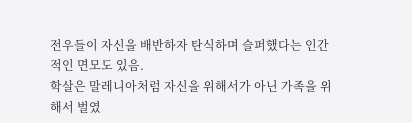전우들이 자신을 배반하자 탄식하며 슬퍼했다는 인간적인 면모도 있음.
학살은 말레니아처럼 자신을 위해서가 아닌 가족을 위해서 벌였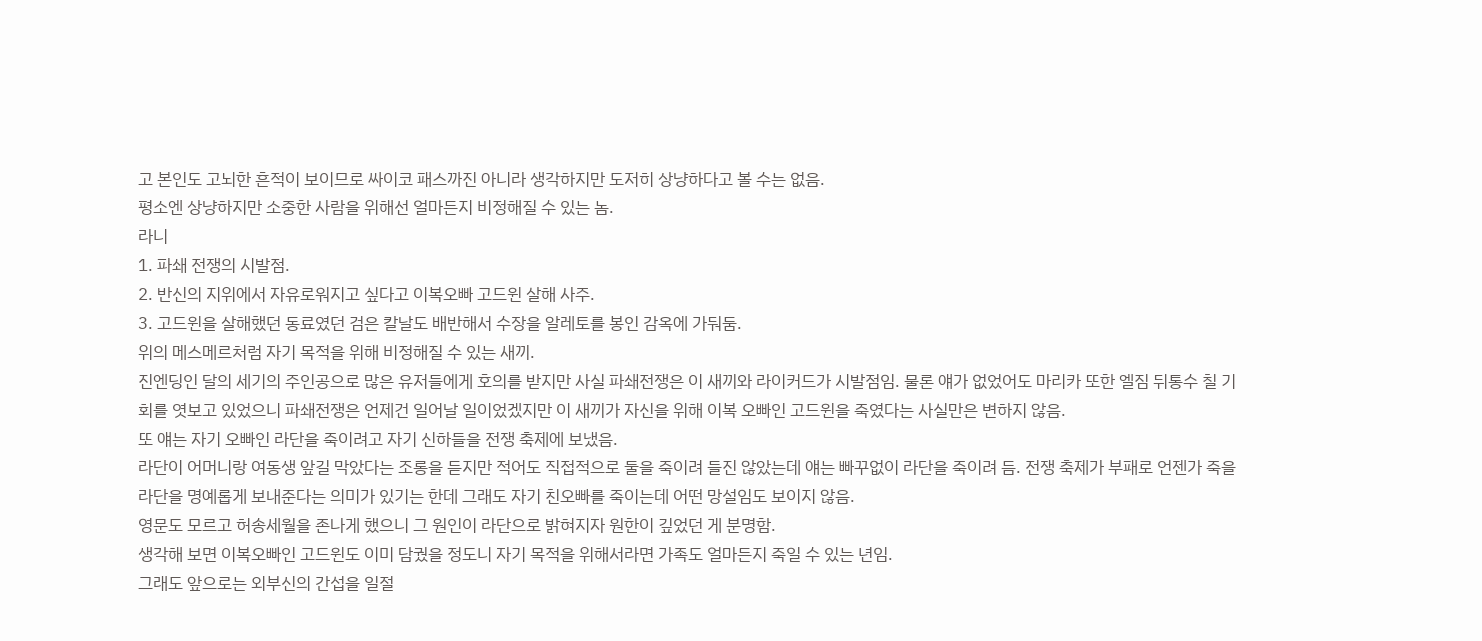고 본인도 고뇌한 흔적이 보이므로 싸이코 패스까진 아니라 생각하지만 도저히 상냥하다고 볼 수는 없음.
평소엔 상냥하지만 소중한 사람을 위해선 얼마든지 비정해질 수 있는 놈.
라니
1. 파쇄 전쟁의 시발점.
2. 반신의 지위에서 자유로워지고 싶다고 이복오빠 고드윈 살해 사주.
3. 고드윈을 살해했던 동료였던 검은 칼날도 배반해서 수장을 알레토를 봉인 감옥에 가둬둠.
위의 메스메르처럼 자기 목적을 위해 비정해질 수 있는 새끼.
진엔딩인 달의 세기의 주인공으로 많은 유저들에게 호의를 받지만 사실 파쇄전쟁은 이 새끼와 라이커드가 시발점임. 물론 얘가 없었어도 마리카 또한 엘짐 뒤통수 칠 기회를 엿보고 있었으니 파쇄전쟁은 언제건 일어날 일이었겠지만 이 새끼가 자신을 위해 이복 오빠인 고드윈을 죽였다는 사실만은 변하지 않음.
또 얘는 자기 오빠인 라단을 죽이려고 자기 신하들을 전쟁 축제에 보냈음.
라단이 어머니랑 여동생 앞길 막았다는 조롱을 듣지만 적어도 직접적으로 둘을 죽이려 들진 않았는데 얘는 빠꾸없이 라단을 죽이려 듬. 전쟁 축제가 부패로 언젠가 죽을 라단을 명예롭게 보내준다는 의미가 있기는 한데 그래도 자기 친오빠를 죽이는데 어떤 망설임도 보이지 않음.
영문도 모르고 허송세월을 존나게 했으니 그 원인이 라단으로 밝혀지자 원한이 깊었던 게 분명함.
생각해 보면 이복오빠인 고드윈도 이미 담궜을 정도니 자기 목적을 위해서라면 가족도 얼마든지 죽일 수 있는 년임.
그래도 앞으로는 외부신의 간섭을 일절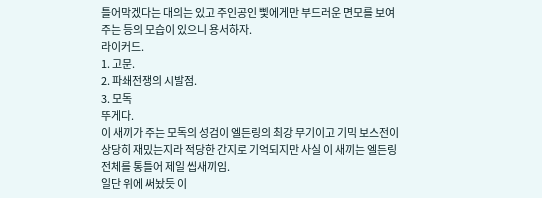틀어막겠다는 대의는 있고 주인공인 삧에게만 부드러운 면모를 보여주는 등의 모습이 있으니 용서하자.
라이커드.
1. 고문.
2. 파쇄전쟁의 시발점.
3. 모독
뚜게다.
이 새끼가 주는 모독의 성검이 엘든링의 최강 무기이고 기믹 보스전이 상당히 재밌는지라 적당한 간지로 기억되지만 사실 이 새끼는 엘든링 전체를 통틀어 제일 씹새끼임.
일단 위에 써놨듯 이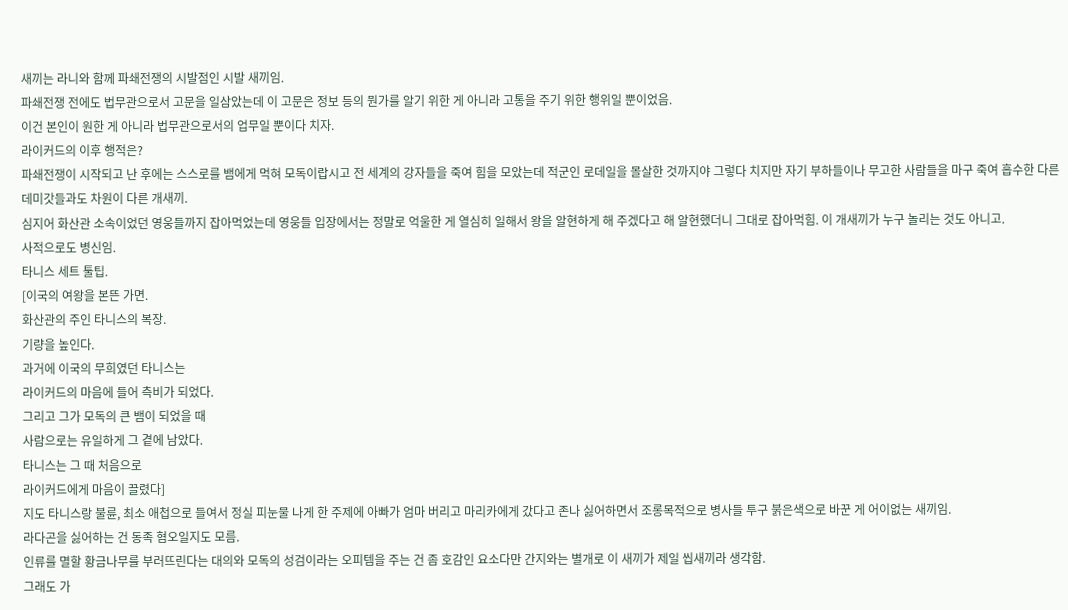새끼는 라니와 함께 파쇄전쟁의 시발점인 시발 새끼임.
파쇄전쟁 전에도 법무관으로서 고문을 일삼았는데 이 고문은 정보 등의 뭔가를 알기 위한 게 아니라 고통을 주기 위한 행위일 뿐이었음.
이건 본인이 원한 게 아니라 법무관으로서의 업무일 뿐이다 치자.
라이커드의 이후 행적은?
파쇄전쟁이 시작되고 난 후에는 스스로를 뱀에게 먹혀 모독이랍시고 전 세계의 강자들을 죽여 힘을 모았는데 적군인 로데일을 몰살한 것까지야 그렇다 치지만 자기 부하들이나 무고한 사람들을 마구 죽여 흡수한 다른 데미갓들과도 차원이 다른 개새끼.
심지어 화산관 소속이었던 영웅들까지 잡아먹었는데 영웅들 입장에서는 정말로 억울한 게 열심히 일해서 왕을 알현하게 해 주겠다고 해 알현했더니 그대로 잡아먹힘. 이 개새끼가 누구 놀리는 것도 아니고.
사적으로도 병신임.
타니스 세트 툴팁.
[이국의 여왕을 본뜬 가면.
화산관의 주인 타니스의 복장.
기량을 높인다.
과거에 이국의 무희였던 타니스는
라이커드의 마음에 들어 측비가 되었다.
그리고 그가 모독의 큰 뱀이 되었을 때
사람으로는 유일하게 그 곁에 남았다.
타니스는 그 때 처음으로
라이커드에게 마음이 끌렸다]
지도 타니스랑 불륜, 최소 애첩으로 들여서 정실 피눈물 나게 한 주제에 아빠가 엄마 버리고 마리카에게 갔다고 존나 싫어하면서 조롱목적으로 병사들 투구 붉은색으로 바꾼 게 어이없는 새끼임.
라다곤을 싫어하는 건 동족 혐오일지도 모름.
인류를 멸할 황금나무를 부러뜨린다는 대의와 모독의 성검이라는 오피템을 주는 건 좀 호감인 요소다만 간지와는 별개로 이 새끼가 제일 씹새끼라 생각함.
그래도 가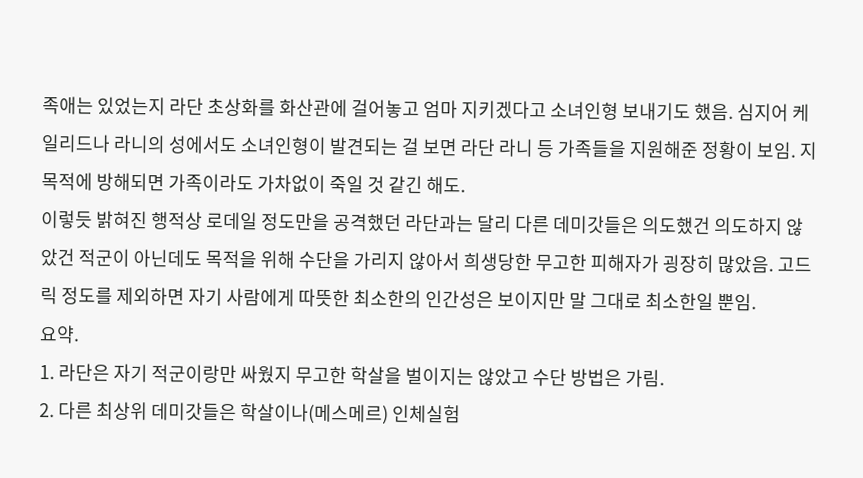족애는 있었는지 라단 초상화를 화산관에 걸어놓고 엄마 지키겠다고 소녀인형 보내기도 했음. 심지어 케일리드나 라니의 성에서도 소녀인형이 발견되는 걸 보면 라단 라니 등 가족들을 지원해준 정황이 보임. 지 목적에 방해되면 가족이라도 가차없이 죽일 것 같긴 해도.
이렇듯 밝혀진 행적상 로데일 정도만을 공격했던 라단과는 달리 다른 데미갓들은 의도했건 의도하지 않았건 적군이 아닌데도 목적을 위해 수단을 가리지 않아서 희생당한 무고한 피해자가 굉장히 많았음. 고드릭 정도를 제외하면 자기 사람에게 따뜻한 최소한의 인간성은 보이지만 말 그대로 최소한일 뿐임.
요약.
1. 라단은 자기 적군이랑만 싸웠지 무고한 학살을 벌이지는 않았고 수단 방법은 가림.
2. 다른 최상위 데미갓들은 학살이나(메스메르) 인체실험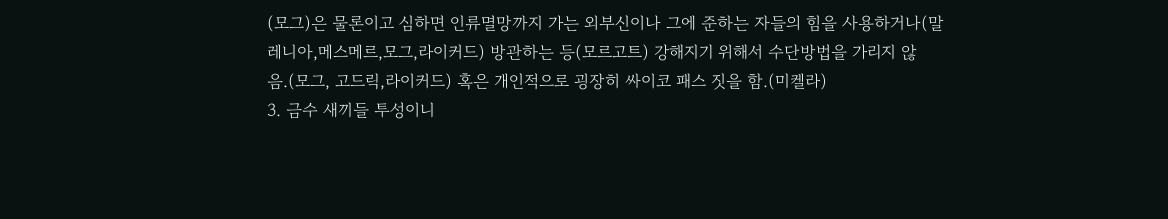(모그)은 물론이고 심하면 인류멸망까지 가는 외부신이나 그에 준하는 자들의 힘을 사용하거나(말레니아,메스메르,모그,라이커드) 방관하는 등(모르고트) 강해지기 위해서 수단방법을 가리지 않음.(모그, 고드릭,라이커드) 혹은 개인적으로 굉장히 싸이코 패스 짓을 함.(미켈라)
3. 금수 새끼들 투성이니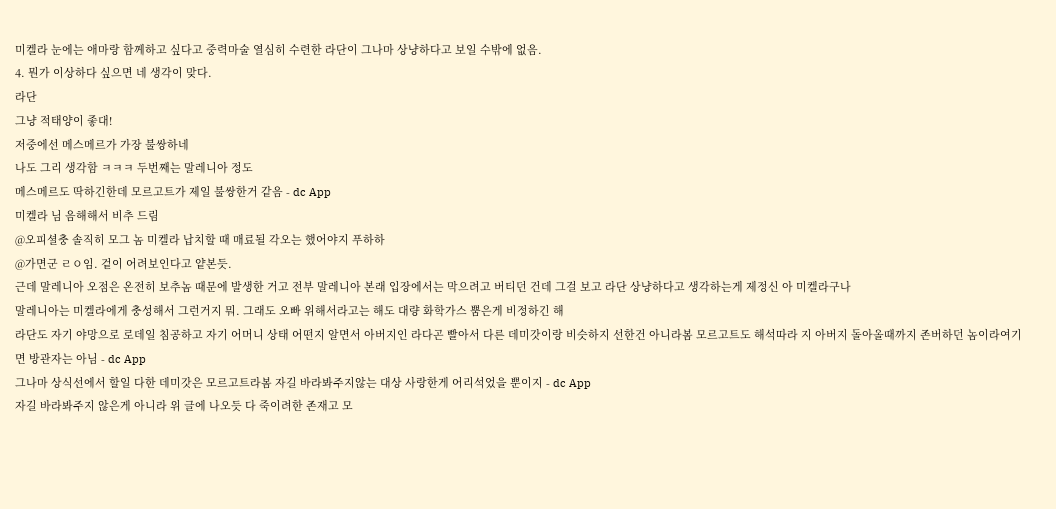미켈라 눈에는 애마랑 함께하고 싶다고 중력마술 열심히 수련한 라단이 그나마 상냥하다고 보일 수밖에 없음.
4. 뭔가 이상하다 싶으면 네 생각이 맞다.
라단
그냥 적태양이 좋대!
저중에선 메스메르가 가장 불쌍하네
나도 그리 생각함 ㅋㅋㅋ 두번째는 말레니아 정도
메스메르도 딱하긴한데 모르고트가 제일 불쌍한거 같음 - dc App
미켈라 님 음해해서 비추 드림
@오피셜충 솔직히 모그 놈 미켈라 납치할 때 매료될 각오는 했어야지 푸하하
@가면군 ㄹㅇ임. 겉이 어려보인다고 얕본듯.
근데 말레니아 오점은 온전히 보추놈 때문에 발생한 거고 전부 말레니아 본래 입장에서는 막으려고 버티던 건데 그걸 보고 라단 상냥하다고 생각하는게 제정신 아 미켈라구나
말레니아는 미켈라에게 충성해서 그런거지 뭐. 그래도 오빠 위해서라고는 해도 대량 화학가스 뿜은게 비정하긴 해
라단도 자기 야망으로 로데일 침공하고 자기 어머니 상태 어떤지 알면서 아버지인 라다곤 빨아서 다른 데미갓이랑 비슷하지 선한건 아니라봄 모르고트도 해석따라 지 아버지 돌아올때까지 존버하던 놈이라여기면 방관자는 아님 - dc App
그나마 상식선에서 할일 다한 데미갓은 모르고트라봄 자길 바라봐주지않는 대상 사랑한게 어리석었을 뿐이지 - dc App
자길 바라봐주지 않은게 아니라 위 글에 나오듯 다 죽이려한 존재고 모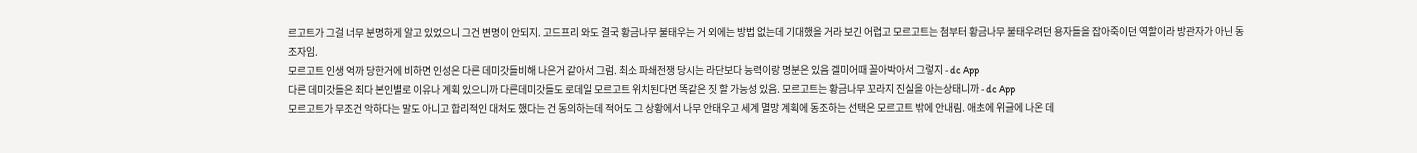르고트가 그걸 너무 분명하게 알고 있었으니 그건 변명이 안되지. 고드프리 와도 결국 황금나무 불태우는 거 외에는 방법 없는데 기대했을 거라 보긴 어렵고 모르고트는 첨부터 황금나무 불태우려던 용자들을 잡아죽이던 역할이라 방관자가 아닌 동조자임.
모르고트 인생 억까 당한거에 비하면 인성은 다른 데미갓들비해 나은거 같아서 그럼. 최소 파쇄전쟁 당시는 라단보다 능력이랑 명분은 있음 겔미어때 꼴아박아서 그렇지 - dc App
다른 데미갓들은 죄다 본인별로 이유나 계획 있으니까 다른데미갓들도 로데일 모르고트 위치된다면 똑같은 짓 할 가능성 있음. 모르고트는 황금나무 꼬라지 진실을 아는상태니까 - dc App
모르고트가 무조건 악하다는 말도 아니고 합리적인 대처도 했다는 건 동의하는데 적어도 그 상황에서 나무 안태우고 세계 멸망 계획에 동조하는 선택은 모르고트 밖에 안내림. 애초에 위글에 나온 데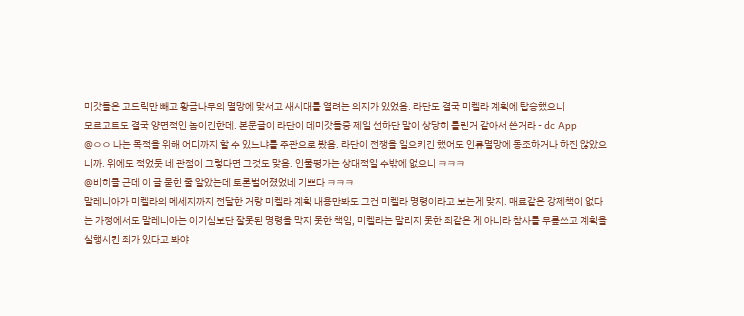미갓들은 고드릭만 빼고 황금나무의 멸망에 맞서고 새시대를 열려는 의지가 있었음. 라단도 결국 미켈라 계획에 탑승했으니
모르고트도 결국 양면적인 놈이긴한데. 본문글이 라단이 데미갓들중 제일 선하단 말이 상당히 틀린거 같아서 쓴거라 - dc App
@ㅇㅇ 나는 목적을 위해 어디까지 할 수 있느냐를 주관으로 봤음. 라단이 전쟁을 일으키긴 했어도 인류멸망에 동조하거나 하진 않았으니까. 위에도 적었듯 네 관점이 그렇다면 그것도 맞음. 인물평가는 상대적일 수밖에 없으니 ㅋㅋㅋ
@비히클 근데 이 글 묻힌 줄 알았는데 토론벌어졌었네 기쁘다 ㅋㅋㅋ
말레니아가 미켈라의 메세지까지 전달한 거랑 미켈라 계획 내용만봐도 그건 미켈라 명령이라고 보는게 맞지. 매료같은 강제책이 없다는 가정에서도 말레니아는 이기심보단 잘못된 명령을 막지 못한 책임, 미켈라는 말리지 못한 죄같은 게 아니라 참사를 무릎쓰고 계획을 실행시킨 죄가 있다고 봐야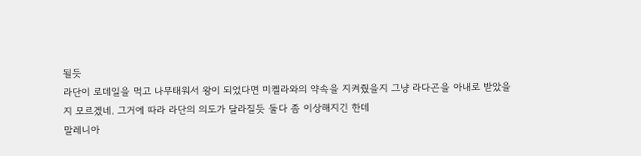될듯
라단이 로데일을 먹고 나무태워서 왕이 되었다면 미켈라와의 약속을 지켜줬을지 그냥 라다곤을 아내로 받았을지 모르겠네. 그거에 따라 라단의 의도가 달라질듯 둘다 좀 이상해지긴 한데
말레니아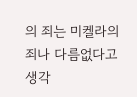의 죄는 미켈라의 죄나 다름없다고 생각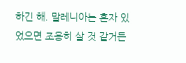하긴 해. 말레니아는 혼자 있었으면 조용히 살 것 같거든